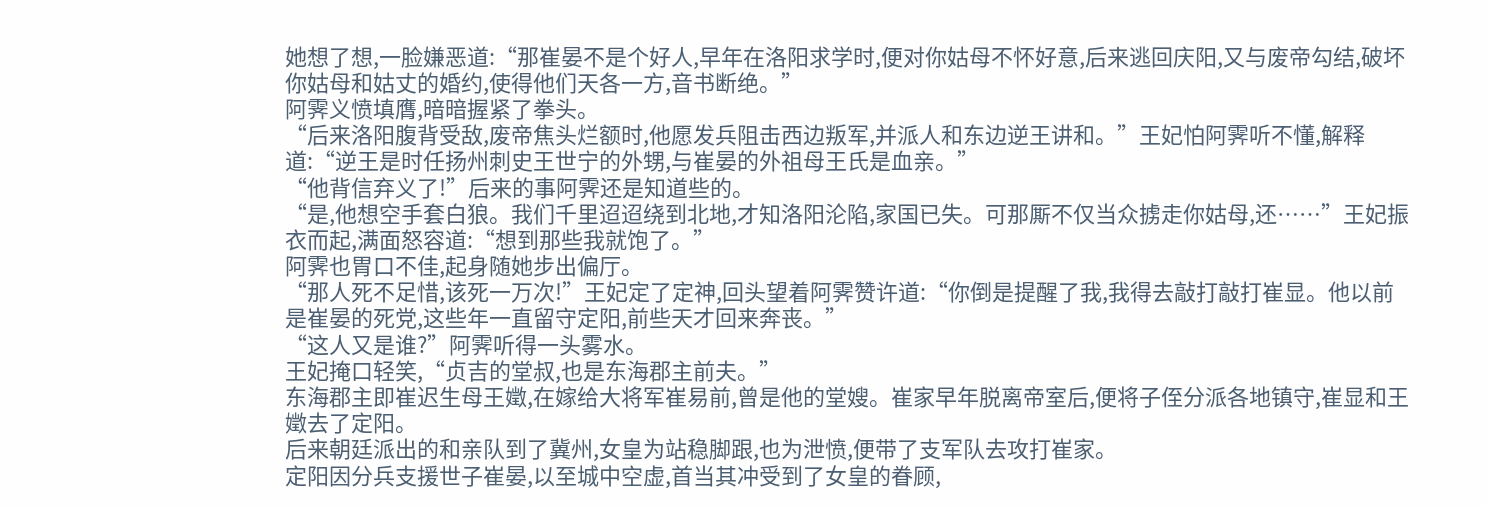她想了想,一脸嫌恶道:“那崔晏不是个好人,早年在洛阳求学时,便对你姑母不怀好意,后来逃回庆阳,又与废帝勾结,破坏你姑母和姑丈的婚约,使得他们天各一方,音书断绝。”
阿霁义愤填膺,暗暗握紧了拳头。
“后来洛阳腹背受敌,废帝焦头烂额时,他愿发兵阻击西边叛军,并派人和东边逆王讲和。”王妃怕阿霁听不懂,解释道:“逆王是时任扬州刺史王世宁的外甥,与崔晏的外祖母王氏是血亲。”
“他背信弃义了!”后来的事阿霁还是知道些的。
“是,他想空手套白狼。我们千里迢迢绕到北地,才知洛阳沦陷,家国已失。可那厮不仅当众掳走你姑母,还……”王妃振衣而起,满面怒容道:“想到那些我就饱了。”
阿霁也胃口不佳,起身随她步出偏厅。
“那人死不足惜,该死一万次!”王妃定了定神,回头望着阿霁赞许道:“你倒是提醒了我,我得去敲打敲打崔显。他以前是崔晏的死党,这些年一直留守定阳,前些天才回来奔丧。”
“这人又是谁?”阿霁听得一头雾水。
王妃掩口轻笑,“贞吉的堂叔,也是东海郡主前夫。”
东海郡主即崔迟生母王嬍,在嫁给大将军崔易前,曾是他的堂嫂。崔家早年脱离帝室后,便将子侄分派各地镇守,崔显和王嬍去了定阳。
后来朝廷派出的和亲队到了冀州,女皇为站稳脚跟,也为泄愤,便带了支军队去攻打崔家。
定阳因分兵支援世子崔晏,以至城中空虚,首当其冲受到了女皇的眷顾,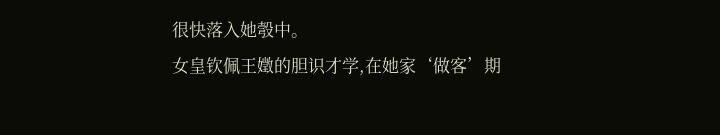很快落入她彀中。
女皇钦佩王嬍的胆识才学,在她家‘做客’期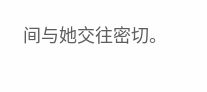间与她交往密切。